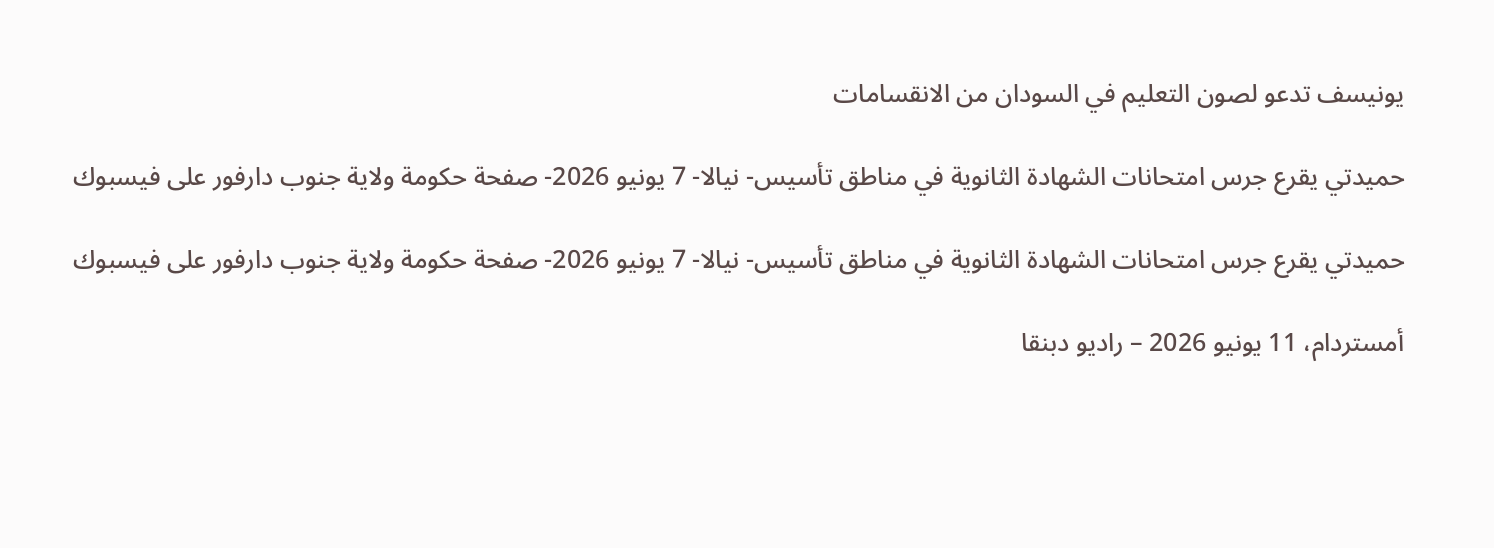يونيسف تدعو لصون التعليم في السودان من الانقسامات

حميدتي يقرع جرس امتحانات الشهادة الثانوية في مناطق تأسيس- نيالا- 7 يونيو 2026- صفحة حكومة ولاية جنوب دارفور على فيسبوك

حميدتي يقرع جرس امتحانات الشهادة الثانوية في مناطق تأسيس- نيالا- 7 يونيو 2026- صفحة حكومة ولاية جنوب دارفور على فيسبوك

أمستردام، 11 يونيو 2026 – راديو دبنقا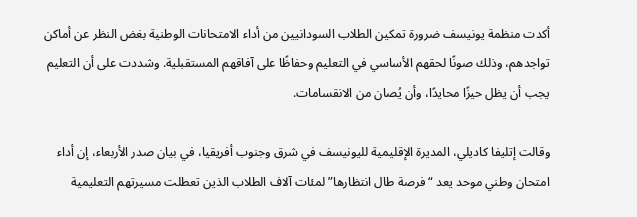أكدت منظمة يونيسف ضرورة تمكين الطلاب السودانيين من أداء الامتحانات الوطنية بغض النظر عن أماكن تواجدهم، وذلك صونًا لحقهم الأساسي في التعليم وحفاظًا على آفاقهم المستقبلية. وشددت على أن التعليم يجب أن يظل حيزًا محايدًا، وأن يُصان من الانقسامات.

وقالت إتليفا كاديلي، المديرة الإقليمية لليونيسف في شرق وجنوب أفريقيا، في بيان صدر الأربعاء، إن أداء امتحان وطني موحد يعد “فرصة طال انتظارها” لمئات آلاف الطلاب الذين تعطلت مسيرتهم التعليمية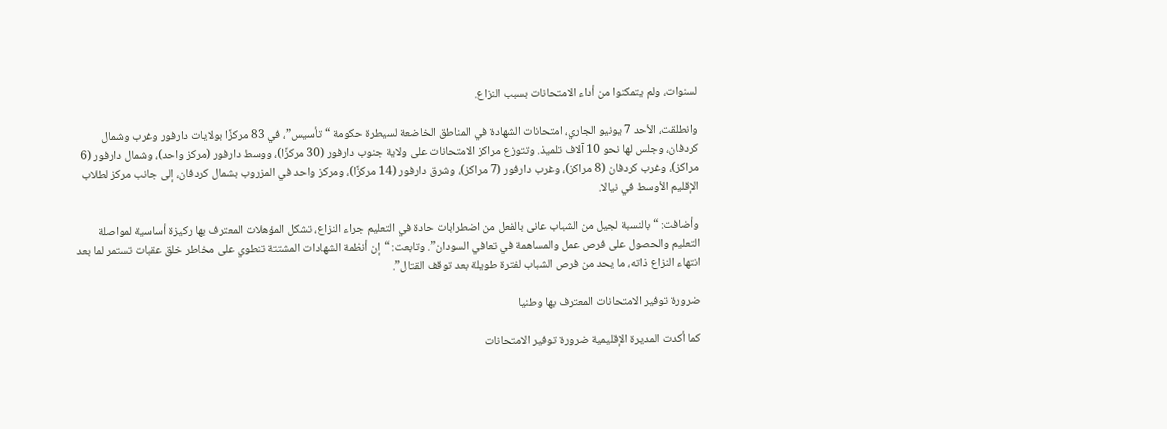لسنوات، ولم يتمكنوا من أداء الامتحانات بسبب النزاع.

وانطلقت، الأحد 7 يونيو الجاري، امتحانات الشهادة في المناطق الخاضعة لسيطرة حكومة “تأسيس”، في 83 مركزًا بولايات دارفور وغرب وشمال كردفان، وجلس لها نحو 10 آلاف تلميذ. وتتوزع مراكز الامتحانات على ولاية جنوب دارفور (30 مركزًا)، ووسط دارفور (مركز واحد)، وشمال دارفور (6 مراكز)، وغرب كردفان (8 مراكز)، وغرب دارفور (7 مراكز)، وشرق دارفور (14 مركزًا)، ومركز واحد في المزروب بشمال كردفان، إلى جانب مركز لطلاب الإقليم الأوسط في نيالا.

وأضافت: “بالنسبة لجيل من الشباب عانى بالفعل من اضطرابات حادة في التعليم جراء النزاع، تشكل المؤهلات المعترف بها ركيزة أساسية لمواصلة التعليم والحصول على فرص عمل والمساهمة في تعافي السودان”. وتابعت: “إن أنظمة الشهادات المشتتة تنطوي على مخاطر خلق عقبات تستمر لما بعد انتهاء النزاع ذاته، ما يحد من فرص الشباب لفترة طويلة بعد توقف القتال”.

ضرورة توفير الامتحانات المعترف بها وطنيا

كما أكدت المديرة الإقليمية ضرورة توفير الامتحانات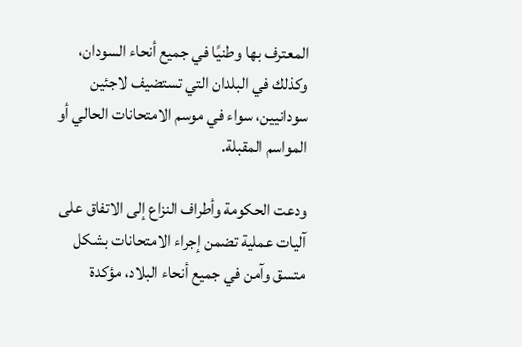المعترف بها وطنيًا في جميع أنحاء السودان، وكذلك في البلدان التي تستضيف لاجئين سودانيين، سواء في موسم الامتحانات الحالي أو المواسم المقبلة.

ودعت الحكومة وأطراف النزاع إلى الاتفاق على آليات عملية تضمن إجراء الامتحانات بشكل متسق وآمن في جميع أنحاء البلاد، مؤكدة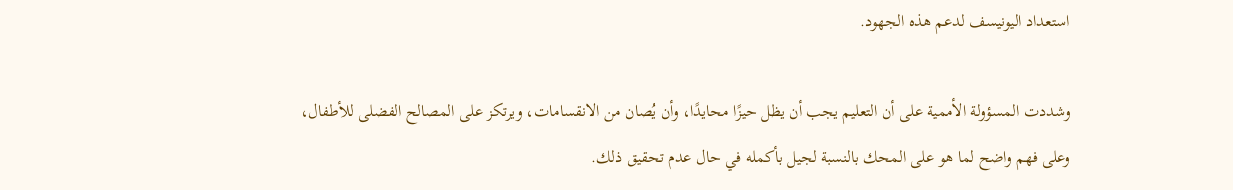استعداد اليونيسف لدعم هذه الجهود.

وشددت المسؤولة الأممية على أن التعليم يجب أن يظل حيزًا محايدًا، وأن يُصان من الانقسامات، ويرتكز على المصالح الفضلى للأطفال، وعلى فهم واضح لما هو على المحك بالنسبة لجيل بأكمله في حال عدم تحقيق ذلك.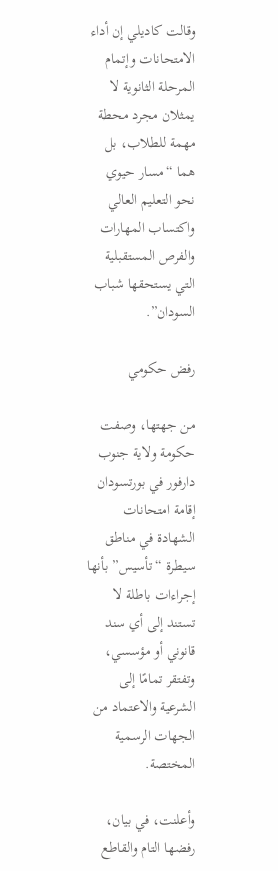وقالت كاديلي إن أداء الامتحانات وإتمام المرحلة الثانوية لا يمثلان مجرد محطة مهمة للطلاب، بل هما “مسار حيوي نحو التعليم العالي واكتساب المهارات والفرص المستقبلية التي يستحقها شباب السودان”.

رفض حكومي

من جهتها، وصفت حكومة ولاية جنوب دارفور في بورتسودان إقامة امتحانات الشهادة في مناطق سيطرة “تأسيس” بأنها إجراءات باطلة لا تستند إلى أي سند قانوني أو مؤسسي، وتفتقر تمامًا إلى الشرعية والاعتماد من الجهات الرسمية المختصة.

وأعلنت، في بيان، رفضها التام والقاطع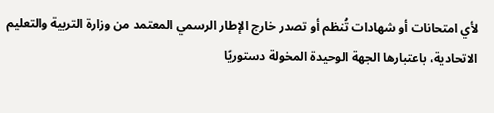لأي امتحانات أو شهادات تُنظم أو تصدر خارج الإطار الرسمي المعتمد من وزارة التربية والتعليم الاتحادية، باعتبارها الجهة الوحيدة المخولة دستوريًا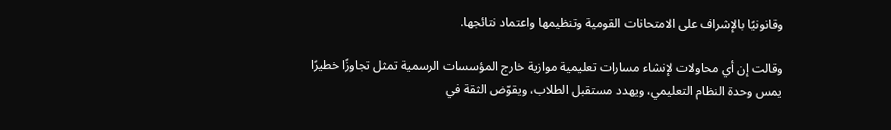وقانونيًا بالإشراف على الامتحانات القومية وتنظيمها واعتماد نتائجها.

وقالت إن أي محاولات لإنشاء مسارات تعليمية موازية خارج المؤسسات الرسمية تمثل تجاوزًا خطيرًا يمس وحدة النظام التعليمي، ويهدد مستقبل الطلاب، ويقوّض الثقة في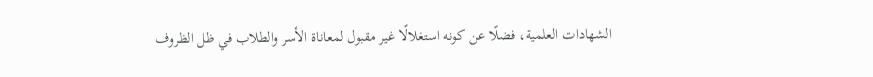الشهادات العلمية، فضلًا عن كونه استغلالًا غير مقبول لمعاناة الأسر والطلاب في ظل الظروف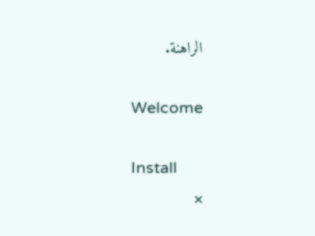الراهنة.

Welcome

Install
×